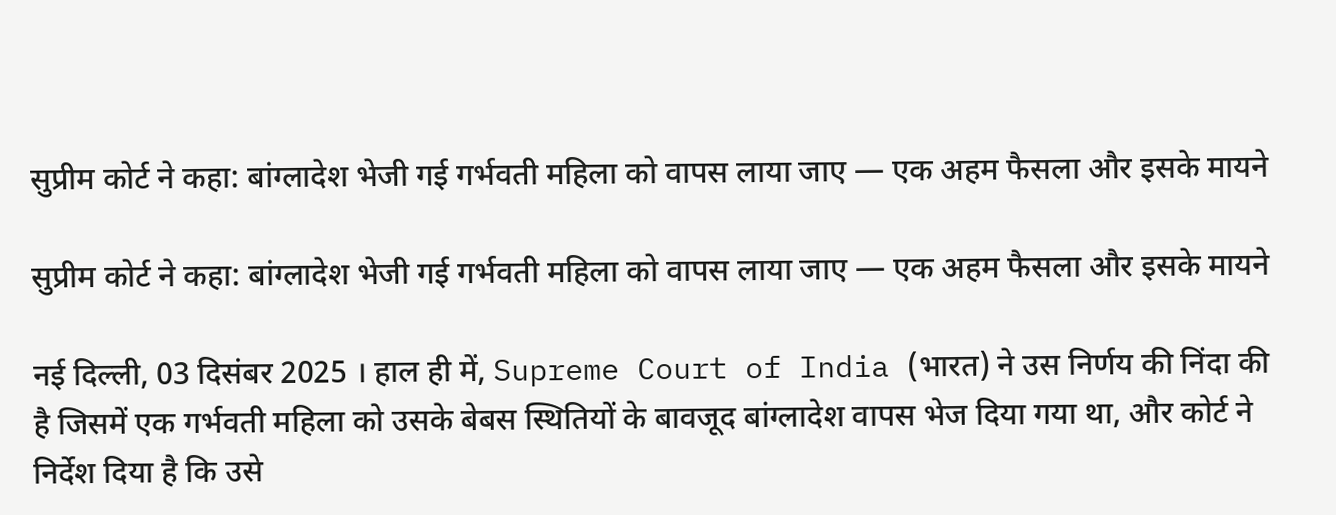सुप्रीम कोर्ट ने कहा: बांग्लादेश भेजी गई गर्भवती महिला को वापस लाया जाए — एक अहम फैसला और इसके मायने

सुप्रीम कोर्ट ने कहा: बांग्लादेश भेजी गई गर्भवती महिला को वापस लाया जाए — एक अहम फैसला और इसके मायने

नई दिल्ली, 03 दिसंबर 2025 । हाल ही में, Supreme Court of India (भारत) ने उस निर्णय की निंदा की है जिसमें एक गर्भवती महिला को उसके बेबस स्थितियों के बावजूद बांग्लादेश वापस भेज दिया गया था, और कोर्ट ने निर्देश दिया है कि उसे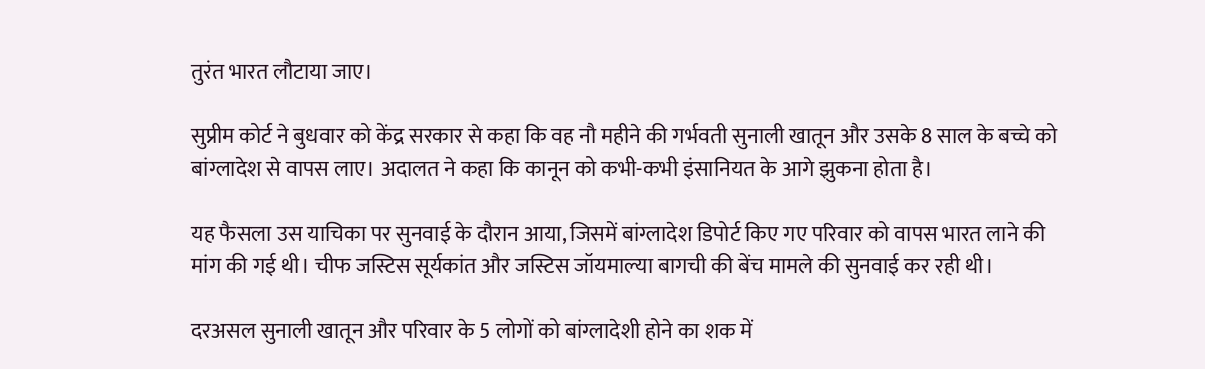तुरंत भारत लौटाया जाए।

सुप्रीम कोर्ट ने बुधवार को केंद्र सरकार से कहा कि वह नौ महीने की गर्भवती सुनाली खातून और उसके 8 साल के बच्चे को बांग्लादेश से वापस लाए। अदालत ने कहा कि कानून को कभी-कभी इंसानियत के आगे झुकना होता है।

यह फैसला उस याचिका पर सुनवाई के दौरान आया, जिसमें बांग्लादेश डिपोर्ट किए गए परिवार को वापस भारत लाने की मांग की गई थी। चीफ जस्टिस सूर्यकांत और जस्टिस जॉयमाल्या बागची की बेंच मामले की सुनवाई कर रही थी।

दरअसल सुनाली खातून और परिवार के 5 लोगों को बांग्लादेशी होने का शक में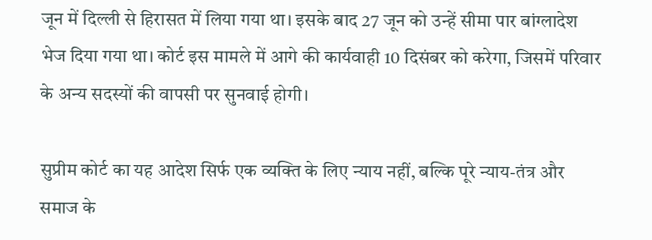जून में दिल्ली से हिरासत में लिया गया था। इसके बाद 27 जून को उन्हें सीमा पार बांग्लादेश भेज दिया गया था। कोर्ट इस मामले में आगे की कार्यवाही 10 दिसंबर को करेगा, जिसमें परिवार के अन्य सदस्यों की वापसी पर सुनवाई होगी।

सुप्रीम कोर्ट का यह आदेश सिर्फ एक व्यक्ति के लिए न्याय नहीं, बल्कि पूरे न्याय-तंत्र और समाज के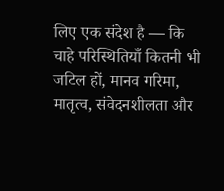लिए एक संदेश है — कि चाहे परिस्थितियाँ कितनी भी जटिल हों, मानव गरिमा, मातृत्व, संवेदनशीलता और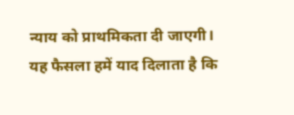न्याय को प्राथमिकता दी जाएगी।
यह फैसला हमें याद दिलाता है कि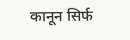कानून सिर्फ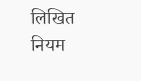लिखित नियम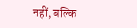नहीं, बल्कि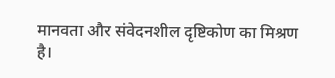मानवता और संवेदनशील दृष्टिकोण का मिश्रण है।